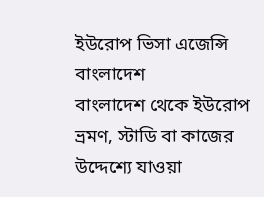ইউরোপ ভিসা এজেন্সি বাংলাদেশ
বাংলাদেশ থেকে ইউরোপ ভ্রমণ, স্টাডি বা কাজের উদ্দেশ্যে যাওয়া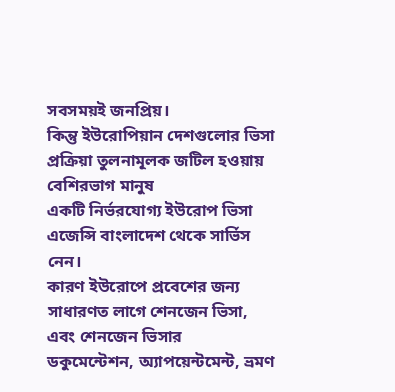সবসময়ই জনপ্রিয়।
কিন্তু ইউরোপিয়ান দেশগুলোর ভিসা প্রক্রিয়া তুলনামূলক জটিল হওয়ায় বেশিরভাগ মানুষ
একটি নির্ভরযোগ্য ইউরোপ ভিসা এজেন্সি বাংলাদেশ থেকে সার্ভিস নেন।
কারণ ইউরোপে প্রবেশের জন্য সাধারণত লাগে শেনজেন ভিসা, এবং শেনজেন ভিসার
ডকুমেন্টেশন, অ্যাপয়েন্টমেন্ট, ভ্রমণ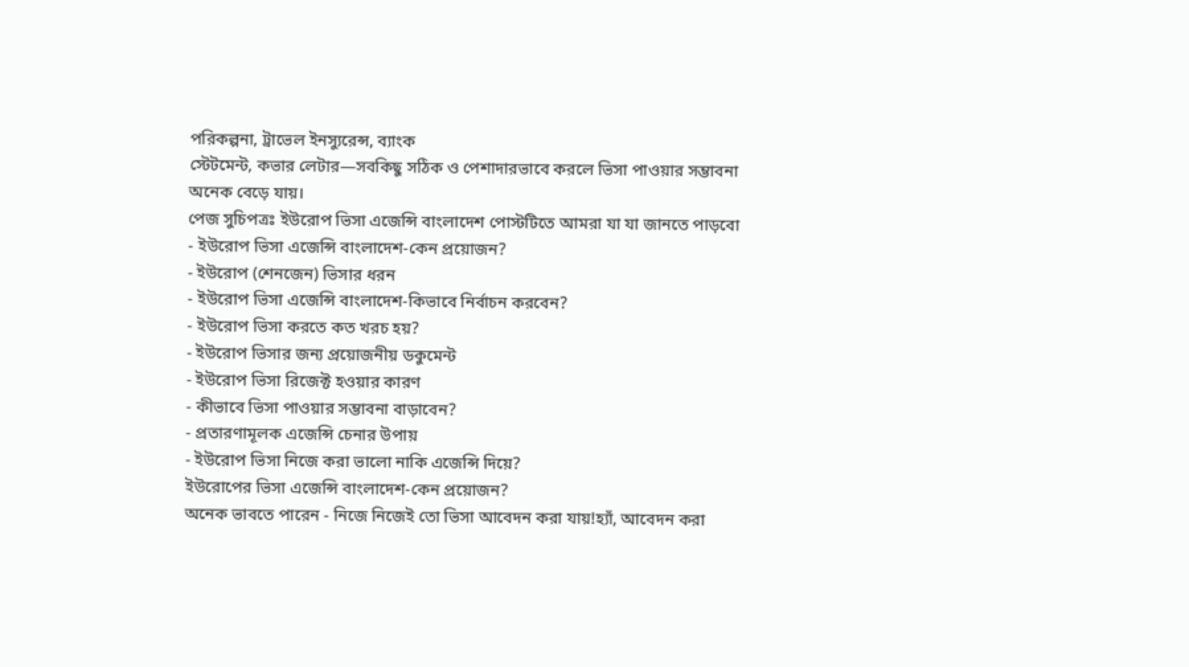পরিকল্পনা, ট্রাভেল ইনস্যুরেন্স, ব্যাংক
স্টেটমেন্ট, কভার লেটার—সবকিছু সঠিক ও পেশাদারভাবে করলে ভিসা পাওয়ার সম্ভাবনা
অনেক বেড়ে যায়।
পেজ সুচিপত্রঃ ইউরোপ ভিসা এজেন্সি বাংলাদেশ পোস্টটিতে আমরা যা যা জানতে পাড়বো
- ইউরোপ ভিসা এজেন্সি বাংলাদেশ-কেন প্রয়োজন?
- ইউরোপ (শেনজেন) ভিসার ধরন
- ইউরোপ ভিসা এজেন্সি বাংলাদেশ-কিভাবে নির্বাচন করবেন?
- ইউরোপ ভিসা করতে কত খরচ হয়?
- ইউরোপ ভিসার জন্য প্রয়োজনীয় ডকুমেন্ট
- ইউরোপ ভিসা রিজেক্ট হওয়ার কারণ
- কীভাবে ভিসা পাওয়ার সম্ভাবনা বাড়াবেন?
- প্রতারণামূলক এজেন্সি চেনার উপায়
- ইউরোপ ভিসা নিজে করা ভালো নাকি এজেন্সি দিয়ে?
ইউরোপের ভিসা এজেন্সি বাংলাদেশ-কেন প্রয়োজন?
অনেক ভাবতে পারেন - নিজে নিজেই তো ভিসা আবেদন করা যায়!হ্যাঁ, আবেদন করা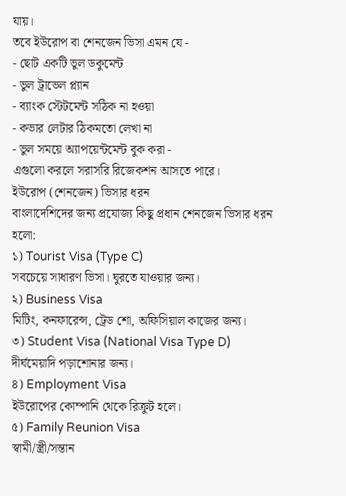যায়।
তবে ইউরোপ বা শেনজেন ভিসা এমন যে -
- ছোট একটি ভুল ডকুমেন্ট
- ভুল ট্রাভেল প্ল্যান
- ব্যাংক স্টেটমেন্ট সঠিক না হওয়া
- কভার লেটার ঠিকমতো লেখা না
- ভুল সময়ে অ্যাপয়েন্টমেন্ট বুক করা -
এগুলো করলে সরাসরি রিজেকশন আসতে পারে।
ইউরোপ (শেনজেন) ভিসার ধরন
বাংলাদেশিদের জন্য প্রযোজ্য কিছু প্রধান শেনজেন ভিসার ধরন হলো:
১) Tourist Visa (Type C)
সবচেয়ে সাধারণ ভিসা। ঘুরতে যাওয়ার জন্য।
২) Business Visa
মিটিং, কনফারেন্স, ট্রেড শো, অফিসিয়াল কাজের জন্য।
৩) Student Visa (National Visa Type D)
দীর্ঘমেয়াদি পড়াশোনার জন্য।
৪) Employment Visa
ইউরোপের কোম্পানি থেকে রিক্রুট হলে।
৫) Family Reunion Visa
স্বামী/স্ত্রী/সন্তান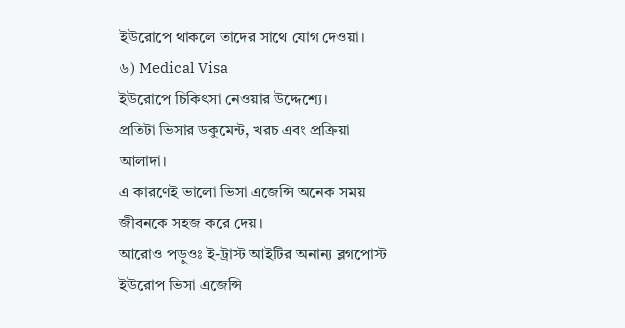ইউরোপে থাকলে তাদের সাথে যোগ দেওয়া।
৬) Medical Visa
ইউরোপে চিকিৎসা নেওয়ার উদ্দেশ্যে।
প্রতিটা ভিসার ডকুমেন্ট, খরচ এবং প্রক্রিয়া আলাদা।
এ কারণেই ভালো ভিসা এজেন্সি অনেক সময় জীবনকে সহজ করে দেয়।
আরোও পড়ুওঃ ই-ট্রাস্ট আইটির অনান্য ব্লগপোস্ট
ইউরোপ ভিসা এজেন্সি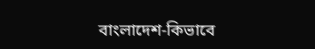বাংলাদেশ-কিভাবে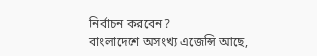নির্বাচন করবেন?
বাংলাদেশে অসংখ্য এজেন্সি আছে,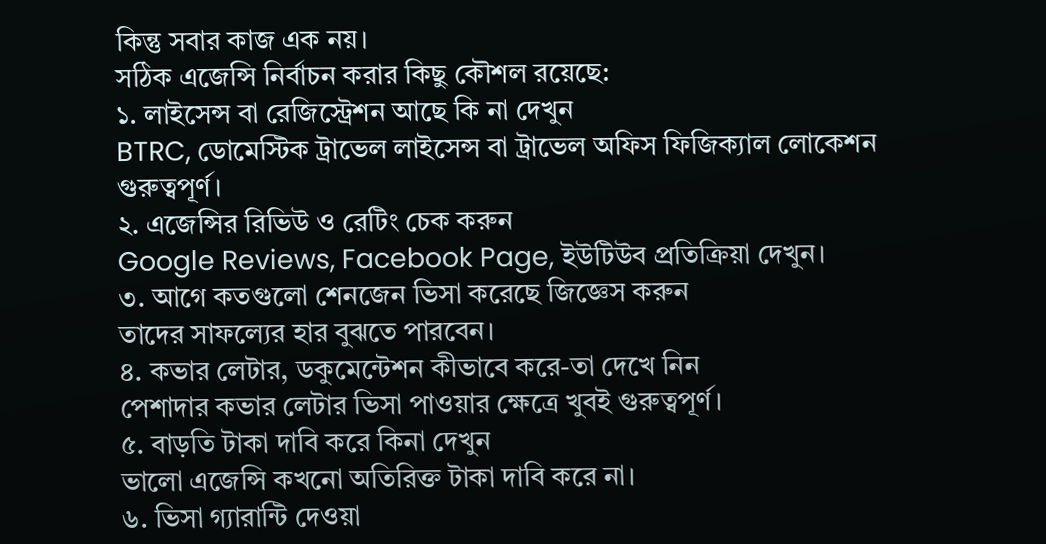কিন্তু সবার কাজ এক নয়।
সঠিক এজেন্সি নির্বাচন করার কিছু কৌশল রয়েছে:
১. লাইসেন্স বা রেজিস্ট্রেশন আছে কি না দেখুন
BTRC, ডোমেস্টিক ট্রাভেল লাইসেন্স বা ট্রাভেল অফিস ফিজিক্যাল লোকেশন
গুরুত্বপূর্ণ।
২. এজেন্সির রিভিউ ও রেটিং চেক করুন
Google Reviews, Facebook Page, ইউটিউব প্রতিক্রিয়া দেখুন।
৩. আগে কতগুলো শেনজেন ভিসা করেছে জিজ্ঞেস করুন
তাদের সাফল্যের হার বুঝতে পারবেন।
৪. কভার লেটার, ডকুমেন্টেশন কীভাবে করে-তা দেখে নিন
পেশাদার কভার লেটার ভিসা পাওয়ার ক্ষেত্রে খুবই গুরুত্বপূর্ণ।
৫. বাড়তি টাকা দাবি করে কিনা দেখুন
ভালো এজেন্সি কখনো অতিরিক্ত টাকা দাবি করে না।
৬. ভিসা গ্যারান্টি দেওয়া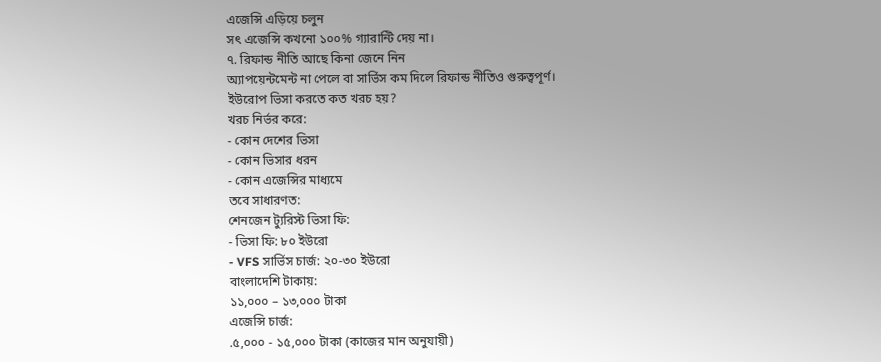এজেন্সি এড়িয়ে চলুন
সৎ এজেন্সি কখনো ১০০% গ্যারান্টি দেয় না।
৭. রিফান্ড নীতি আছে কিনা জেনে নিন
অ্যাপয়েন্টমেন্ট না পেলে বা সার্ভিস কম দিলে রিফান্ড নীতিও গুরুত্বপূর্ণ।
ইউরোপ ভিসা করতে কত খরচ হয়?
খরচ নির্ভর করে:
- কোন দেশের ভিসা
- কোন ভিসার ধরন
- কোন এজেন্সির মাধ্যমে
তবে সাধারণত:
শেনজেন ট্যুরিস্ট ভিসা ফি:
- ভিসা ফি: ৮০ ইউরো
- VFS সার্ভিস চার্জ: ২০-৩০ ইউরো
বাংলাদেশি টাকায়:
১১,০০০ – ১৩,০০০ টাকা
এজেন্সি চার্জ:
.৫,০০০ - ১৫,০০০ টাকা (কাজের মান অনুযায়ী)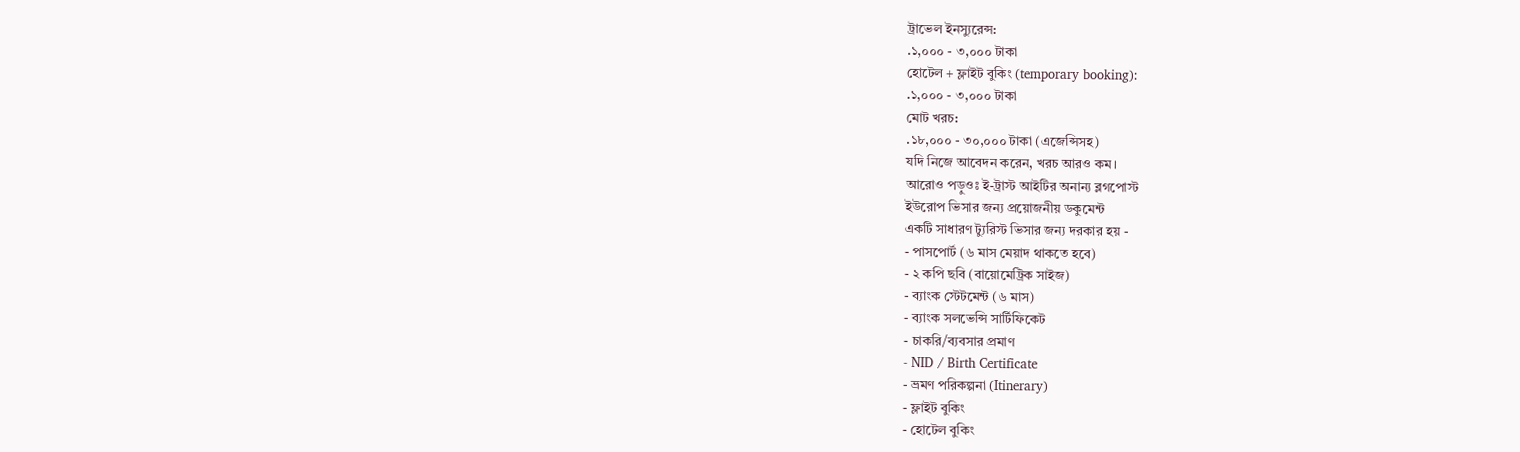ট্রাভেল ইনস্যুরেন্স:
.১,০০০ - ৩,০০০ টাকা
হোটেল + ফ্লাইট বুকিং (temporary booking):
.১,০০০ - ৩,০০০ টাকা
মোট খরচ:
.১৮,০০০ - ৩০,০০০ টাকা (এজেন্সিসহ)
যদি নিজে আবেদন করেন, খরচ আরও কম।
আরোও পড়ুওঃ ই-ট্রাস্ট আইটির অনান্য ব্লগপোস্ট
ইউরোপ ভিসার জন্য প্রয়োজনীয় ডকুমেন্ট
একটি সাধারণ ট্যুরিস্ট ভিসার জন্য দরকার হয় -
- পাসপোর্ট (৬ মাস মেয়াদ থাকতে হবে)
- ২ কপি ছবি (বায়োমেট্রিক সাইজ)
- ব্যাংক স্টেটমেন্ট (৬ মাস)
- ব্যাংক সলভেন্সি সার্টিফিকেট
- চাকরি/ব্যবসার প্রমাণ
- NID / Birth Certificate
- ভ্রমণ পরিকল্পনা (Itinerary)
- ফ্লাইট বুকিং
- হোটেল বুকিং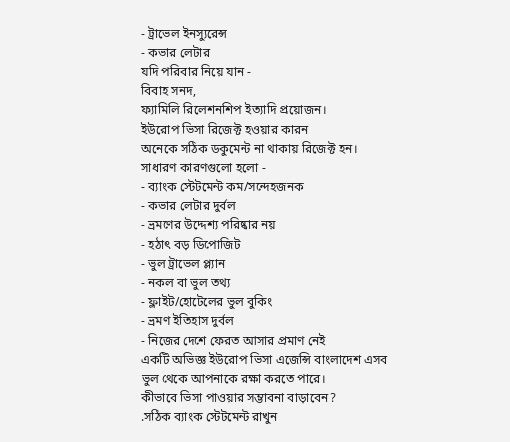- ট্রাভেল ইনস্যুরেন্স
- কভার লেটার
যদি পরিবার নিয়ে যান -
বিবাহ সনদ,
ফ্যামিলি রিলেশনশিপ ইত্যাদি প্রয়োজন।
ইউরোপ ভিসা রিজেক্ট হওয়ার কারন
অনেকে সঠিক ডকুমেন্ট না থাকায় রিজেক্ট হন।
সাধারণ কারণগুলো হলো -
- ব্যাংক স্টেটমেন্ট কম/সন্দেহজনক
- কভার লেটার দুর্বল
- ভ্রমণের উদ্দেশ্য পরিষ্কার নয়
- হঠাৎ বড় ডিপোজিট
- ভুল ট্রাভেল প্ল্যান
- নকল বা ভুল তথ্য
- ফ্লাইট/হোটেলের ভুল বুকিং
- ভ্রমণ ইতিহাস দুর্বল
- নিজের দেশে ফেরত আসার প্রমাণ নেই
একটি অভিজ্ঞ ইউরোপ ভিসা এজেন্সি বাংলাদেশ এসব ভুল থেকে আপনাকে রক্ষা করতে পারে।
কীভাবে ভিসা পাওয়ার সম্ভাবনা বাড়াবেন?
.সঠিক ব্যাংক স্টেটমেন্ট রাখুন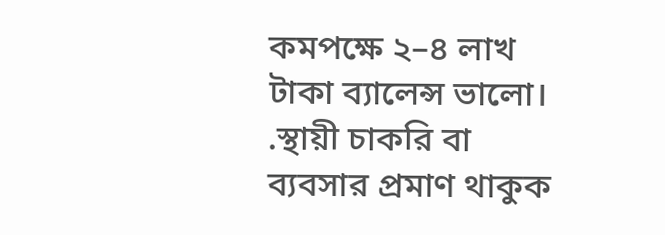কমপক্ষে ২–৪ লাখ টাকা ব্যালেন্স ভালো।
.স্থায়ী চাকরি বা ব্যবসার প্রমাণ থাকুক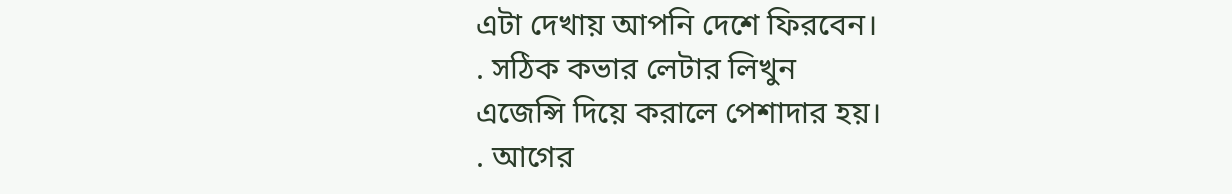এটা দেখায় আপনি দেশে ফিরবেন।
. সঠিক কভার লেটার লিখুন
এজেন্সি দিয়ে করালে পেশাদার হয়।
. আগের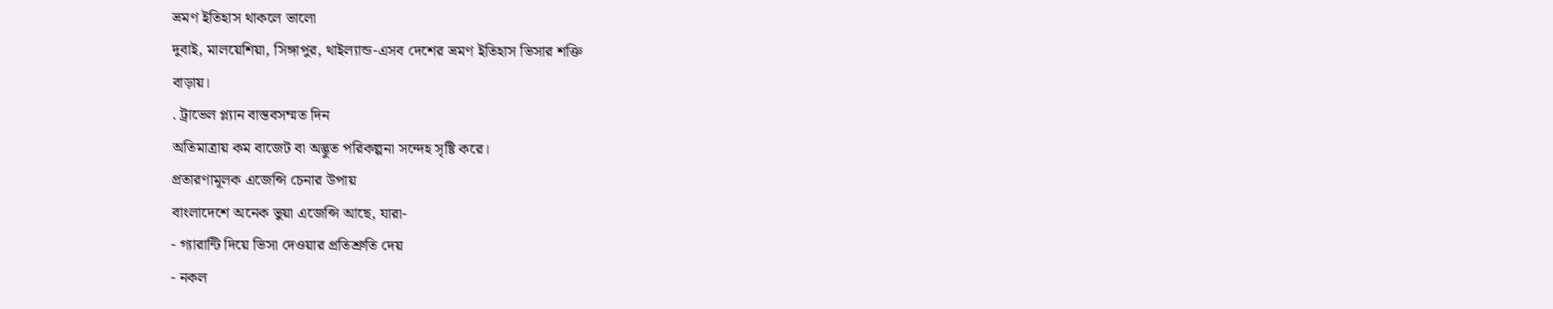ভ্রমণ ইতিহাস থাকলে ভালো
দুবাই, মালয়েশিয়া, সিঙ্গাপুর, থাইল্যান্ড-এসব দেশের ভ্রমণ ইতিহাস ভিসার শক্তি
বাড়ায়।
. ট্রাভেল প্ল্যান বাস্তবসম্মত দিন
অতিমাত্রায় কম বাজেট বা অদ্ভুত পরিকল্পনা সন্দেহ সৃষ্টি করে।
প্রতারণামূলক এজেন্সি চেনার উপায়
বাংলাদেশে অনেক ভুয়া এজেন্সি আছে, যারা-
- গ্যারান্টি দিয়ে ভিসা দেওয়ার প্রতিশ্রুতি দেয়
- নকল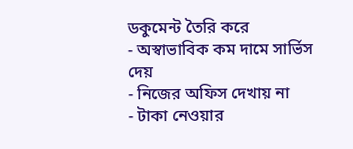ডকুমেন্ট তৈরি করে
- অস্বাভাবিক কম দামে সার্ভিস দেয়
- নিজের অফিস দেখায় না
- টাকা নেওয়ার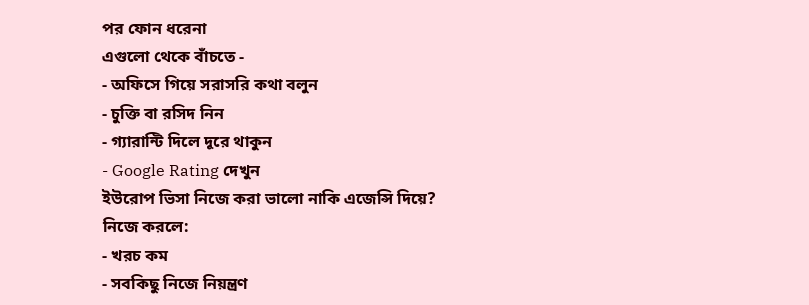পর ফোন ধরেনা
এগুলো থেকে বাঁচতে -
- অফিসে গিয়ে সরাসরি কথা বলুন
- চুক্তি বা রসিদ নিন
- গ্যারান্টি দিলে দূরে থাকুন
- Google Rating দেখুন
ইউরোপ ভিসা নিজে করা ভালো নাকি এজেন্সি দিয়ে?
নিজে করলে:
- খরচ কম
- সবকিছু নিজে নিয়ন্ত্রণ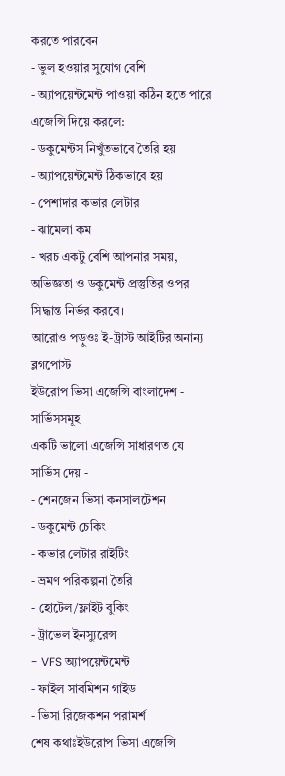করতে পারবেন
- ভুল হওয়ার সুযোগ বেশি
- অ্যাপয়েন্টমেন্ট পাওয়া কঠিন হতে পারে
এজেন্সি দিয়ে করলে:
- ডকুমেন্টস নিখুঁতভাবে তৈরি হয়
- অ্যাপয়েন্টমেন্ট ঠিকভাবে হয়
- পেশাদার কভার লেটার
- ঝামেলা কম
- খরচ একটু বেশি আপনার সময়, অভিজ্ঞতা ও ডকুমেন্ট প্রস্তুতির ওপর সিদ্ধান্ত নির্ভর করবে।
আরোও পড়ুওঃ ই-ট্রাস্ট আইটির অনান্য ব্লগপোস্ট
ইউরোপ ভিসা এজেন্সি বাংলাদেশ - সার্ভিসসমূহ
একটি ভালো এজেন্সি সাধারণত যে সার্ভিস দেয় -
- শেনজেন ভিসা কনসালটেশন
- ডকুমেন্ট চেকিং
- কভার লেটার রাইটিং
- ভ্রমণ পরিকল্পনা তৈরি
- হোটেল/ফ্লাইট বুকিং
- ট্রাভেল ইনস্যুরেন্স
- VFS অ্যাপয়েন্টমেন্ট
- ফাইল সাবমিশন গাইড
- ভিসা রিজেকশন পরামর্শ
শেষ কথাঃইউরোপ ভিসা এজেন্সি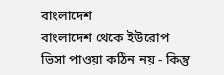বাংলাদেশ
বাংলাদেশ থেকে ইউরোপ ভিসা পাওয়া কঠিন নয় - কিন্তু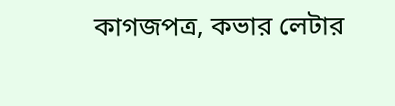কাগজপত্র, কভার লেটার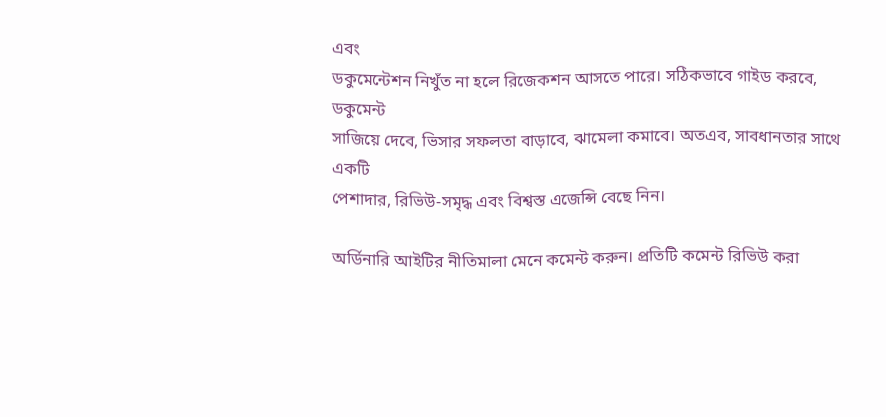এবং
ডকুমেন্টেশন নিখুঁত না হলে রিজেকশন আসতে পারে। সঠিকভাবে গাইড করবে, ডকুমেন্ট
সাজিয়ে দেবে, ভিসার সফলতা বাড়াবে, ঝামেলা কমাবে। অতএব, সাবধানতার সাথে একটি
পেশাদার, রিভিউ-সমৃদ্ধ এবং বিশ্বস্ত এজেন্সি বেছে নিন।

অর্ডিনারি আইটির নীতিমালা মেনে কমেন্ট করুন। প্রতিটি কমেন্ট রিভিউ করা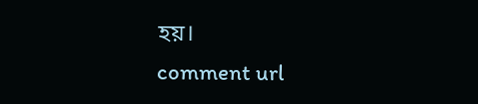হয়।
comment url